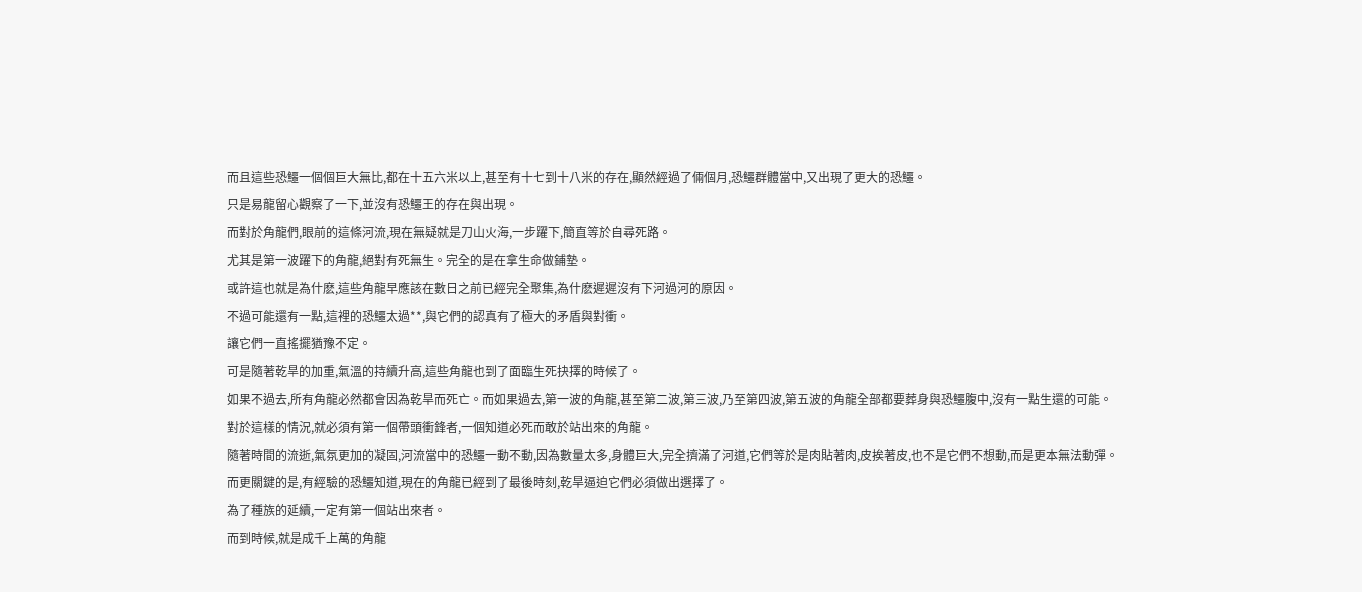而且這些恐鱷一個個巨大無比,都在十五六米以上,甚至有十七到十八米的存在,顯然經過了倆個月,恐鱷群體當中,又出現了更大的恐鱷。
只是易龍留心觀察了一下,並沒有恐鱷王的存在與出現。
而對於角龍們,眼前的這條河流,現在無疑就是刀山火海,一步躍下,簡直等於自尋死路。
尤其是第一波躍下的角龍,絕對有死無生。完全的是在拿生命做鋪墊。
或許這也就是為什麽,這些角龍早應該在數日之前已經完全聚集,為什麽遲遲沒有下河過河的原因。
不過可能還有一點,這裡的恐鱷太過**,與它們的認真有了極大的矛盾與對衝。
讓它們一直搖擺猶豫不定。
可是隨著乾旱的加重,氣溫的持續升高,這些角龍也到了面臨生死抉擇的時候了。
如果不過去,所有角龍必然都會因為乾旱而死亡。而如果過去,第一波的角龍,甚至第二波,第三波,乃至第四波,第五波的角龍全部都要葬身與恐鱷腹中,沒有一點生還的可能。
對於這樣的情況,就必須有第一個帶頭衝鋒者,一個知道必死而敢於站出來的角龍。
隨著時間的流逝,氣氛更加的凝固,河流當中的恐鱷一動不動,因為數量太多,身體巨大,完全擠滿了河道,它們等於是肉貼著肉,皮挨著皮,也不是它們不想動,而是更本無法動彈。
而更關鍵的是,有經驗的恐鱷知道,現在的角龍已經到了最後時刻,乾旱逼迫它們必須做出選擇了。
為了種族的延續,一定有第一個站出來者。
而到時候,就是成千上萬的角龍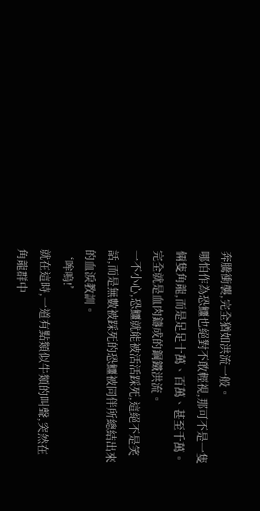奔騰衝襲,完全猶如洪流一般。
哪怕作為恐鱷也絕對不敢輕視,那可不是一隻倆隻角龍,而是足足十萬、百萬、甚至千萬。完全就是血肉鑄成的鋼鐵洪流。
一不小心,恐鱷就能被活活踩死,這絕不是笑話,而是無數被踩死的恐鱷被同伴所總結出來的血淚教訓。
‘哞嗚!’
就在這時,一道有點類似牛類的叫聲,突然在角龍群中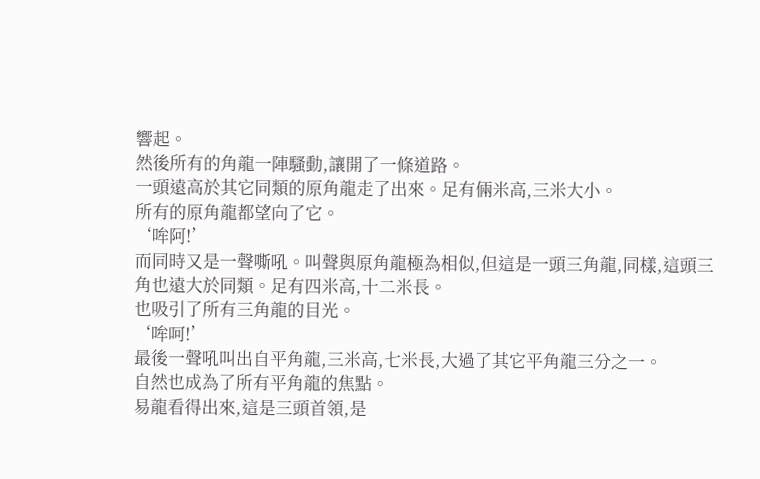響起。
然後所有的角龍一陣騷動,讓開了一條道路。
一頭遠高於其它同類的原角龍走了出來。足有倆米高,三米大小。
所有的原角龍都望向了它。
‘哞阿!’
而同時又是一聲嘶吼。叫聲與原角龍極為相似,但這是一頭三角龍,同樣,這頭三角也遠大於同類。足有四米高,十二米長。
也吸引了所有三角龍的目光。
‘哞呵!’
最後一聲吼叫出自平角龍,三米高,七米長,大過了其它平角龍三分之一。
自然也成為了所有平角龍的焦點。
易龍看得出來,這是三頭首領,是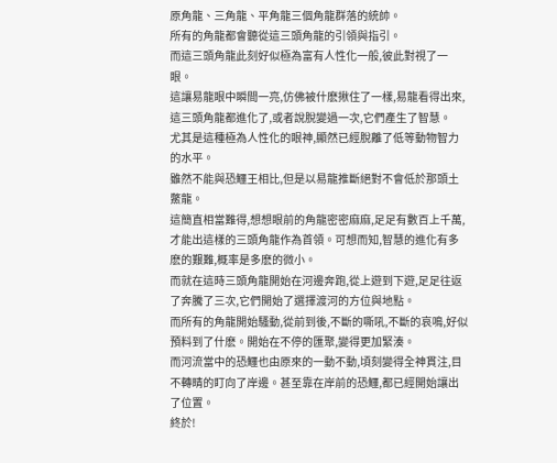原角龍、三角龍、平角龍三個角龍群落的統帥。
所有的角龍都會聽從這三頭角龍的引領與指引。
而這三頭角龍此刻好似極為富有人性化一般,彼此對視了一眼。
這讓易龍眼中瞬間一亮,仿佛被什麽揪住了一樣,易龍看得出來,這三頭角龍都進化了,或者說脫變過一次,它們產生了智慧。
尤其是這種極為人性化的眼神,顯然已經脫離了低等動物智力的水平。
雖然不能與恐鱷王相比,但是以易龍推斷絕對不會低於那頭土鱉龍。
這簡直相當難得,想想眼前的角龍密密麻麻,足足有數百上千萬,才能出這樣的三頭角龍作為首領。可想而知,智慧的進化有多麽的艱難,概率是多麽的微小。
而就在這時三頭角龍開始在河邊奔跑,從上遊到下遊,足足往返了奔騰了三次,它們開始了選擇渡河的方位與地點。
而所有的角龍開始騷動,從前到後,不斷的嘶吼,不斷的哀鳴,好似預料到了什麽。開始在不停的匯聚,變得更加緊湊。
而河流當中的恐鱷也由原來的一動不動,頃刻變得全神貫注,目不轉睛的盯向了岸邊。甚至靠在岸前的恐鱷,都已經開始讓出了位置。
終於!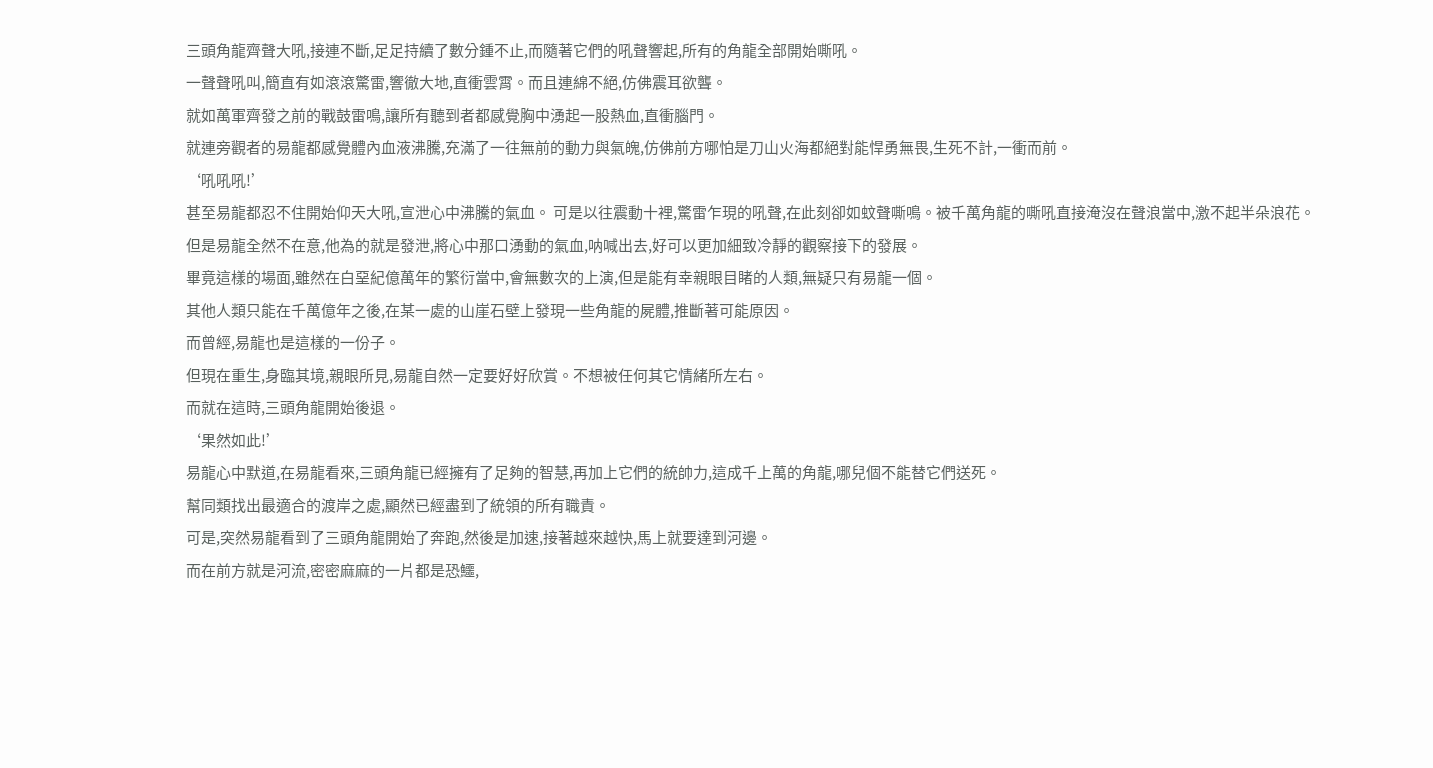三頭角龍齊聲大吼,接連不斷,足足持續了數分鍾不止,而隨著它們的吼聲響起,所有的角龍全部開始嘶吼。
一聲聲吼叫,簡直有如滾滾驚雷,響徹大地,直衝雲霄。而且連綿不絕,仿佛震耳欲聾。
就如萬軍齊發之前的戰鼓雷鳴,讓所有聽到者都感覺胸中湧起一股熱血,直衝腦門。
就連旁觀者的易龍都感覺體內血液沸騰,充滿了一往無前的動力與氣魄,仿佛前方哪怕是刀山火海都絕對能悍勇無畏,生死不計,一衝而前。
‘吼吼吼!’
甚至易龍都忍不住開始仰天大吼,宣泄心中沸騰的氣血。 可是以往震動十裡,驚雷乍現的吼聲,在此刻卻如蚊聲嘶鳴。被千萬角龍的嘶吼直接淹沒在聲浪當中,激不起半朵浪花。
但是易龍全然不在意,他為的就是發泄,將心中那口湧動的氣血,呐喊出去,好可以更加細致冷靜的觀察接下的發展。
畢竟這樣的場面,雖然在白堊紀億萬年的繁衍當中,會無數次的上演,但是能有幸親眼目睹的人類,無疑只有易龍一個。
其他人類只能在千萬億年之後,在某一處的山崖石壁上發現一些角龍的屍體,推斷著可能原因。
而曾經,易龍也是這樣的一份子。
但現在重生,身臨其境,親眼所見,易龍自然一定要好好欣賞。不想被任何其它情緒所左右。
而就在這時,三頭角龍開始後退。
‘果然如此!’
易龍心中默道,在易龍看來,三頭角龍已經擁有了足夠的智慧,再加上它們的統帥力,這成千上萬的角龍,哪兒個不能替它們送死。
幫同類找出最適合的渡岸之處,顯然已經盡到了統領的所有職責。
可是,突然易龍看到了三頭角龍開始了奔跑,然後是加速,接著越來越快,馬上就要達到河邊。
而在前方就是河流,密密麻麻的一片都是恐鱷,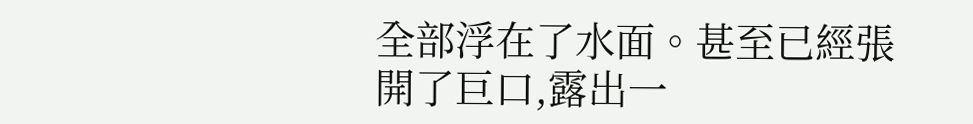全部浮在了水面。甚至已經張開了巨口,露出一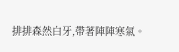排排森然白牙,帶著陣陣寒氣。